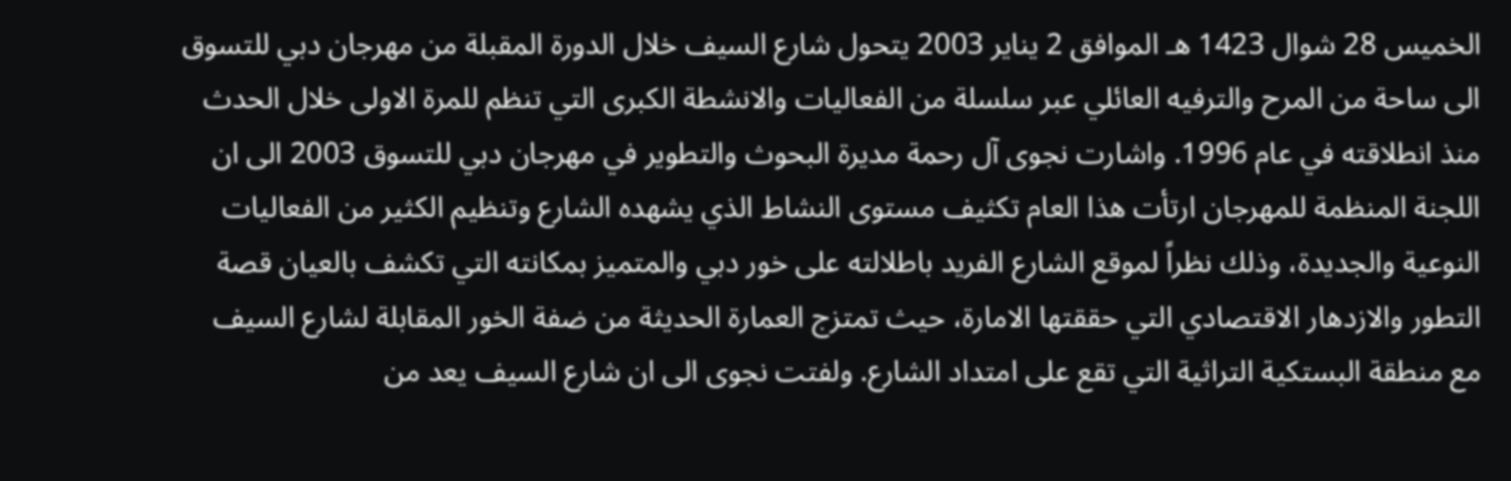الخميس 28 شوال 1423 هـ الموافق 2 يناير 2003 يتحول شارع السيف خلال الدورة المقبلة من مهرجان دبي للتسوق الى ساحة من المرح والترفيه العائلي عبر سلسلة من الفعاليات والانشطة الكبرى التي تنظم للمرة الاولى خلال الحدث منذ انطلاقته في عام 1996. واشارت نجوى آل رحمة مديرة البحوث والتطوير في مهرجان دبي للتسوق 2003 الى ان اللجنة المنظمة للمهرجان ارتأت هذا العام تكثيف مستوى النشاط الذي يشهده الشارع وتنظيم الكثير من الفعاليات النوعية والجديدة، وذلك نظراً لموقع الشارع الفريد باطلالته على خور دبي والمتميز بمكانته التي تكشف بالعيان قصة التطور والازدهار الاقتصادي التي حققتها الامارة، حيث تمتزج العمارة الحديثة من ضفة الخور المقابلة لشارع السيف مع منطقة البستكية التراثية التي تقع على امتداد الشارع. ولفتت نجوى الى ان شارع السيف يعد من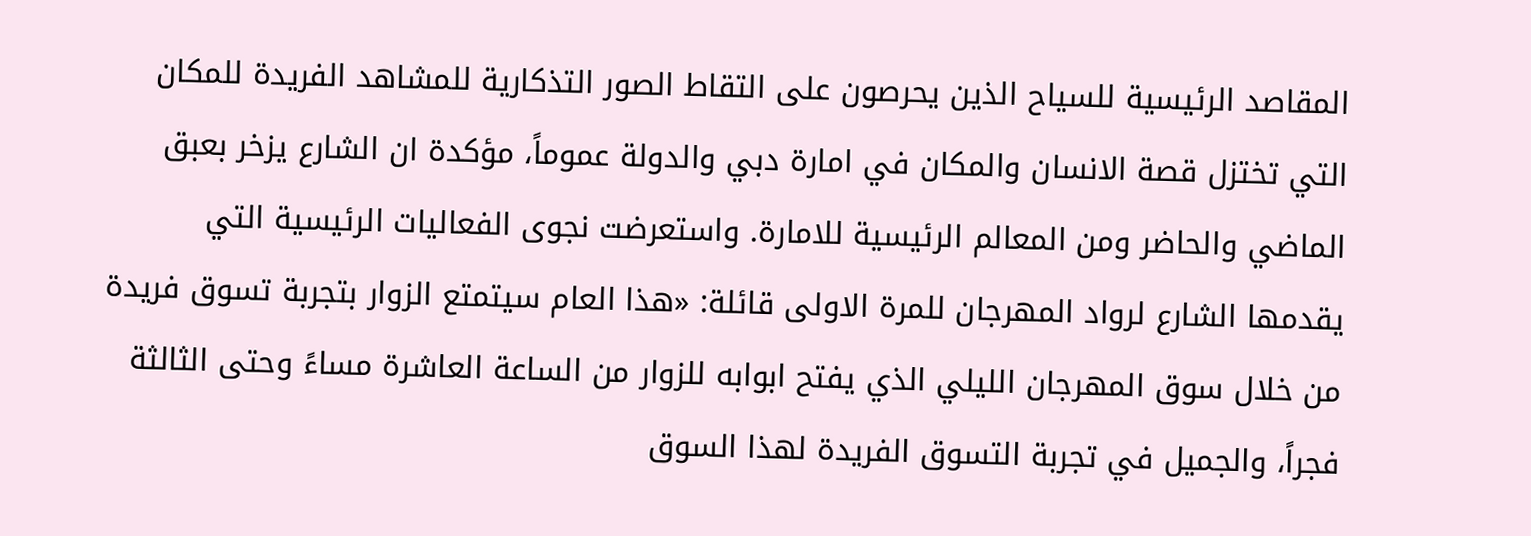المقاصد الرئيسية للسياح الذين يحرصون على التقاط الصور التذكارية للمشاهد الفريدة للمكان التي تختزل قصة الانسان والمكان في امارة دبي والدولة عموماً، مؤكدة ان الشارع يزخر بعبق الماضي والحاضر ومن المعالم الرئيسية للامارة. واستعرضت نجوى الفعاليات الرئيسية التي يقدمها الشارع لرواد المهرجان للمرة الاولى قائلة: «هذا العام سيتمتع الزوار بتجربة تسوق فريدة من خلال سوق المهرجان الليلي الذي يفتح ابوابه للزوار من الساعة العاشرة مساءً وحتى الثالثة فجراً، والجميل في تجربة التسوق الفريدة لهذا السوق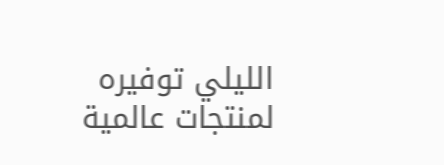الليلي توفيره لمنتجات عالمية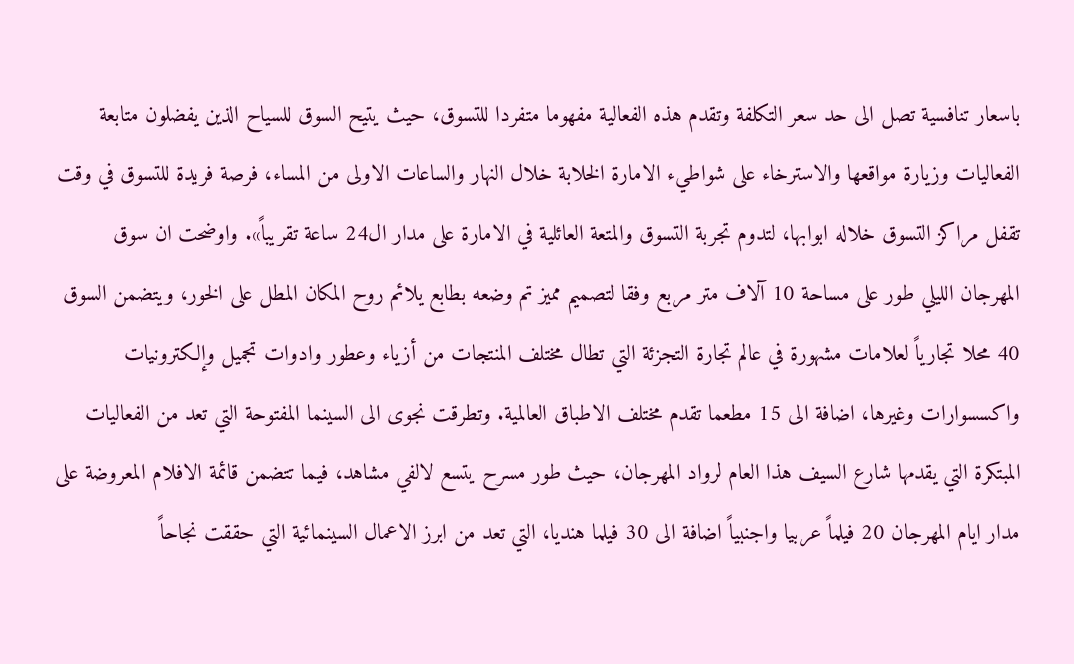باسعار تنافسية تصل الى حد سعر التكلفة وتقدم هذه الفعالية مفهوما متفردا للتسوق، حيث يتيح السوق للسياح الذين يفضلون متابعة الفعاليات وزيارة مواقعها والاسترخاء على شواطيء الامارة الخلابة خلال النهار والساعات الاولى من المساء، فرصة فريدة للتسوق في وقت تقفل مراكز التسوق خلاله ابوابها، لتدوم تجربة التسوق والمتعة العائلية في الامارة على مدار ال24 ساعة تقريباً». واوضحت ان سوق المهرجان الليلي طور على مساحة 10 آلاف متر مربع وفقا لتصميم مميز تم وضعه بطابع يلائم روح المكان المطل على الخور، ويتضمن السوق 40 محلا تجارياً لعلامات مشهورة في عالم تجارة التجزئة التي تطال مختلف المنتجات من أزياء وعطور وادوات تجميل وإلكترونيات واكسسوارات وغيرها، اضافة الى 15 مطعما تقدم مختلف الاطباق العالمية. وتطرقت نجوى الى السينما المفتوحة التي تعد من الفعاليات المبتكرة التي يقدمها شارع السيف هذا العام لرواد المهرجان، حيث طور مسرح يتسع لالفي مشاهد، فيما تتضمن قائمة الافلام المعروضة على مدار ايام المهرجان 20 فيلماً عربيا واجنبياً اضافة الى 30 فيلما هنديا، التي تعد من ابرز الاعمال السينمائية التي حققت نجاحاً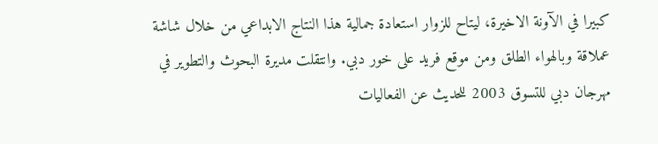كبيرا في الآونة الاخيرة، ليتاح للزوار استعادة جمالية هذا النتاج الابداعي من خلال شاشة عملاقة وبالهواء الطلق ومن موقع فريد على خور دبي. وانتقلت مديرة البحوث والتطوير في مهرجان دبي للتسوق 2003 للحديث عن الفعاليات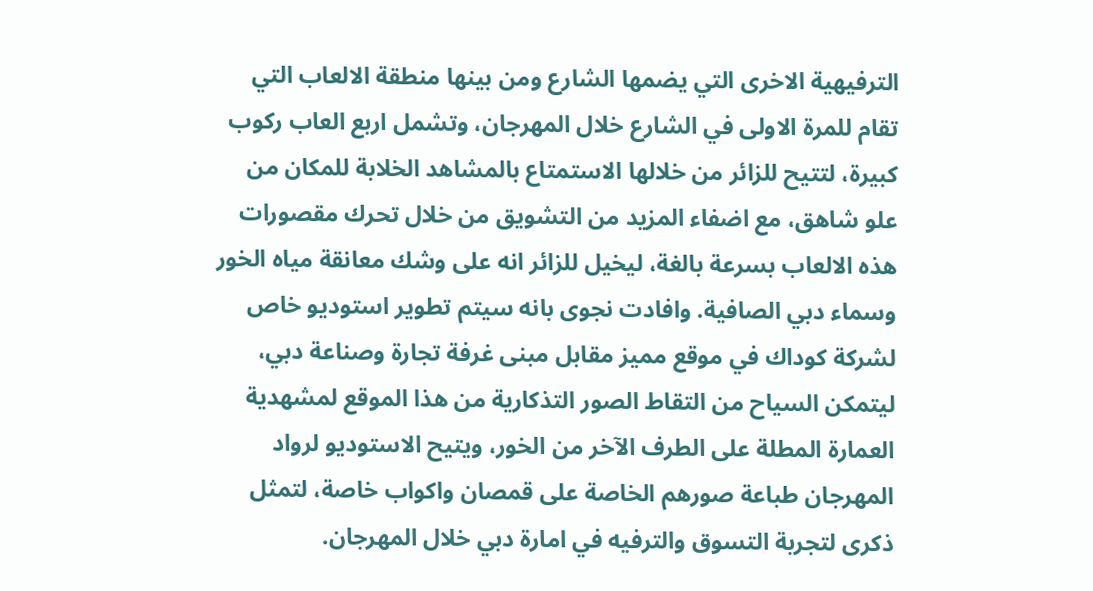الترفيهية الاخرى التي يضمها الشارع ومن بينها منطقة الالعاب التي تقام للمرة الاولى في الشارع خلال المهرجان، وتشمل اربع العاب ركوب كبيرة، لتتيح للزائر من خلالها الاستمتاع بالمشاهد الخلابة للمكان من علو شاهق، مع اضفاء المزيد من التشويق من خلال تحرك مقصورات هذه الالعاب بسرعة بالغة، ليخيل للزائر انه على وشك معانقة مياه الخور وسماء دبي الصافية. وافادت نجوى بانه سيتم تطوير استوديو خاص لشركة كوداك في موقع مميز مقابل مبنى غرفة تجارة وصناعة دبي، ليتمكن السياح من التقاط الصور التذكارية من هذا الموقع لمشهدية العمارة المطلة على الطرف الآخر من الخور، ويتيح الاستوديو لرواد المهرجان طباعة صورهم الخاصة على قمصان واكواب خاصة، لتمثل ذكرى لتجربة التسوق والترفيه في امارة دبي خلال المهرجان.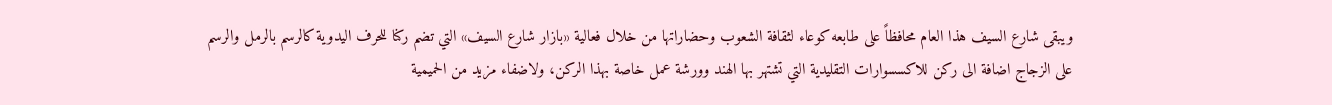ويبقى شارع السيف هذا العام محافظاً على طابعه كوعاء لثقافة الشعوب وحضاراتها من خلال فعالية «بازار شارع السيف» التي تضم ركنا للحرف اليدوية كالرسم بالرمل والرسم على الزجاج اضافة الى ركن للاكسسوارات التقليدية التي تشتهر بها الهند وورشة عمل خاصة بهذا الركن، ولاضفاء مزيد من الحميمية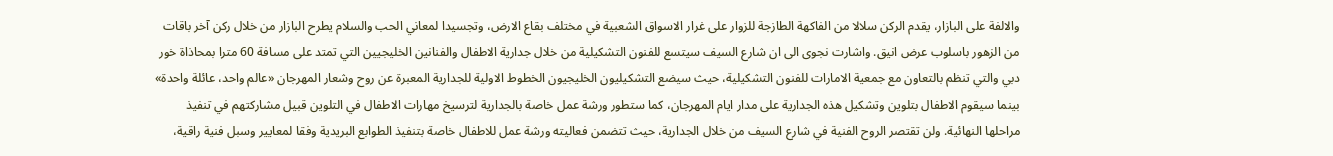والالفة على البازار، يقدم الركن سلالا من الفاكهة الطازجة للزوار على غرار الاسواق الشعبية في مختلف بقاع الارض، وتجسيدا لمعاني الحب والسلام يطرح البازار من خلال ركن آخر باقات من الزهور باسلوب عرض انيق. واشارت نجوى الى ان شارع السيف سيتسع للفنون التشكيلية من خلال جدارية الاطفال والفنانين الخليجيين التي تمتد على مسافة 60 مترا بمحاذاة خور دبي والتي تنظم بالتعاون مع جمعية الامارات للفنون التشكيلية، حيث سيضع التشكيليون الخليجيون الخطوط الاولية للجدارية المعبرة عن روح وشعار المهرجان «عالم واحد، عائلة واحدة» بينما سيقوم الاطفال بتلوين وتشكيل هذه الجدارية على مدار ايام المهرجان، كما ستطور ورشة عمل خاصة بالجدارية لترسيخ مهارات الاطفال في التلوين قبيل مشاركتهم في تنفيذ مراحلها النهائية. ولن تقتصر الروح الفنية في شارع السيف من خلال الجدارية، حيث تتضمن فعاليته ورشة عمل للاطفال خاصة بتنفيذ الطوابع البريدية وفقا لمعايير وسبل فنية راقية،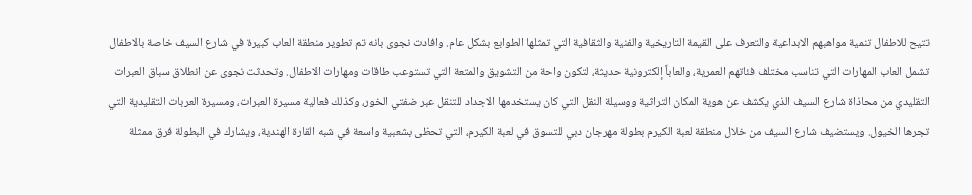تتيح للاطفال تنمية مواهبهم الابداعية والتعرف على القيمة التاريخية والفنية والثقافية التي تمثلها الطوابع بشكل عام. وافادت نجوى بانه تم تطوير منطقة العاب كبيرة في شارع السيف خاصة بالاطفال تشمل العاب المهارات التي تناسب مختلف فئاتهم العمرية، والعاباً إلكترونية حديثة، لتكون واحة من التشويق والمتعة التي تستوعب طاقات ومهارات الاطفال. وتحدثت نجوى عن انطلاق سباق العبرات التقليدي من محاذاة شارع السيف الذي يكشف عن هوية المكان التراثية ووسيلة النقل التي كان يستخدمها الاجداد للتنقل عبر ضفتي الخور، وكذلك فعالية مسيرة العبرات، ومسيرة العربات التقليدية التي تجرها الخيول. ويستضيف شارع السيف من خلال منطقة لعبة الكيرم بطولة مهرجان دبي للتسوق في لعبة الكيرم، التي تحظى بشعبية واسعة في شبه القارة الهندية، ويشارك في البطولة فرق ممثلة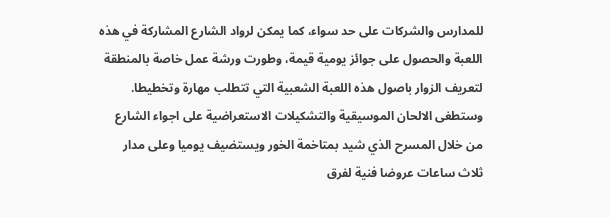للمدارس والشركات على حد سواء، كما يمكن لرواد الشارع المشاركة في هذه اللعبة والحصول على جوائز يومية قيمة، وطورت ورشة عمل خاصة بالمنطقة لتعريف الزوار باصول هذه اللعبة الشعبية التي تتطلب مهارة وتخطيطا. وستطغى الالحان الموسيقية والتشكيلات الاستعراضية على اجواء الشارع من خلال المسرح الذي شيد بمتاخمة الخور ويستضيف يوميا وعلى مدار ثلاث ساعات عروضا فنية لفرق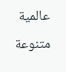عالمية متنوعة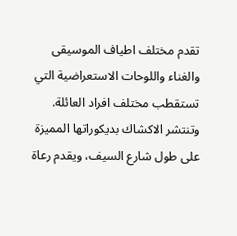تقدم مختلف اطياف الموسيقى والغناء واللوحات الاستعراضية التي تستقطب مختلف افراد العائلة. وتنتشر الاكشاك بديكوراتها المميزة على طول شارع السيف، ويقدم رعاة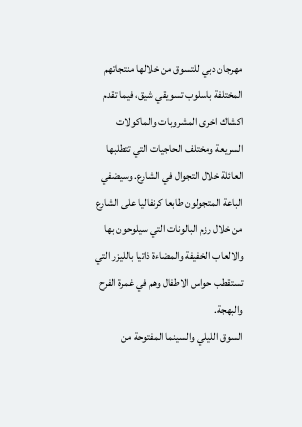مهرجان دبي للتسوق من خلالها منتجاتهم المختلفة باسلوب تسويقي شيق، فيما تقدم اكشاك اخرى المشروبات والماكولات السريعة ومختلف الحاجيات التي تتطلبها العائلة خلال التجوال في الشارع. وسيضفي الباعة المتجولون طابعا كرنفاليا على الشارع من خلال رزم البالونات التي سيلوحون بها والالعاب الخفيفة والمضاءة ذاتيا بالليزر التي تستقطب حواس الاطفال وهم في غمرة الفرح والبهجة.
السوق الليلي والسينما المفتوحة من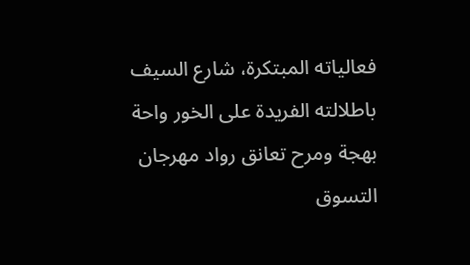فعالياته المبتكرة، شارع السيف باطلالته الفريدة على الخور واحة بهجة ومرح تعانق رواد مهرجان التسوق